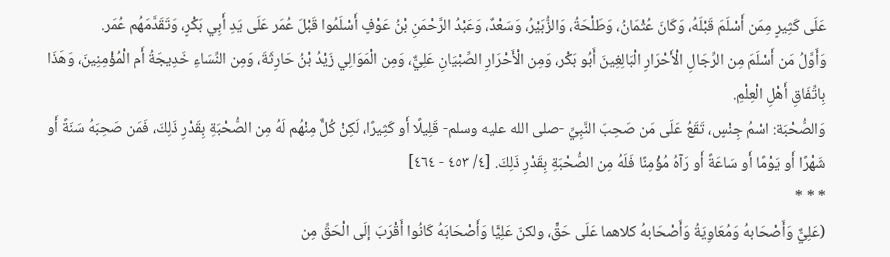عَلَى كَثِيرٍ مِمَن أَسْلَمَ قَبْلَهُ، وَكَانَ عُثْمَانُ، وَطَلْحَةُ، وَالزُّبَيْرُ، وَسَعْدٌ، وَعَبْدُ الرَّحْمَنِ بْنُ عَوْفٍ أَسْلَمُوا قَبْلَ عُمَر عَلَى يَدِ أَبِي بَكْرٍ، وَتَقَدَّمَهُم عُمَر.
وَأَوَّلُ مَن أَسْلَمَ مِن الرِّجَالِ الْأَحْرَارِ الْبَالِغِينَ أَبُو بَكْر، وَمِن الْأَحْرَارِ الصِّبْيَانِ عَلِيٌّ، وَمِن الْمَوَالِي زَيْدُ بْنُ حَارِثَةَ، وَمِن النِّسَاءِ خَدِيجَةُ أَم الْمُؤْمِنِينَ، وَهَذَا بِاتِّفَاقِ أَهْلِ الْعِلْمِ.
وَالصُّحْبَة: اسْمُ جِنْسٍ، تَقَعُ عَلَى مَن صَحِبَ النَّبِيِّ -صلى الله عليه وسلم- قَلِيلًا أَو كَثِيرًا، لَكِنْ كُلٌّ مِنْهُم لَهُ مِن الصُّحْبَةِ بِقَدْرِ ذَلِكَ، فَمَن صَحِبَهُ سَنَةً أَو شَهْرًا أَو يَوْمًا أَو سَاعَةً أَو رَآهُ مُؤْمِنًا فَلَهُ مِن الصُّحْبَةِ بِقَدْرِ ذَلِكَ. [٤/ ٤٥٣ - ٤٦٤]
* * *
(عَلِيٌّ وَأَصْحَابهُ وَمُعَاوِيَةُ وَأَصْحَابهُ كلاهما عَلَى حَقٍّ، ولكنّ عَلِيًّا وَأَصْحَابَهُ كَانُوا أَقْرَبَ إلَى الْحَقِّ مِن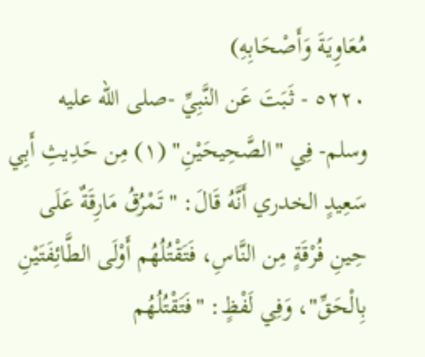مُعَاوِيَةَ وَأَصْحَابِهِ)
٥٢٢٠ - ثَبَتَ عَن النَّبِيِّ -صلى الله عليه وسلم- فِي "الصَّحِيحَيْنِ" (١) مِن حَدِيثِ أَبِي سَعِيدٍ الخدري أَنَّهُ قَالَ: "تَمْرُقُ مَارِقَةٌ عَلَى حِينِ فُرْقَةٍ مِن النَّاسِ، فَتَقْتُلُهُم أَوْلَى الطَّائِفَتَيْنِ بِالْحَقِّ"، وَفِي لَفْظٍ: "فَتَقْتُلُهُم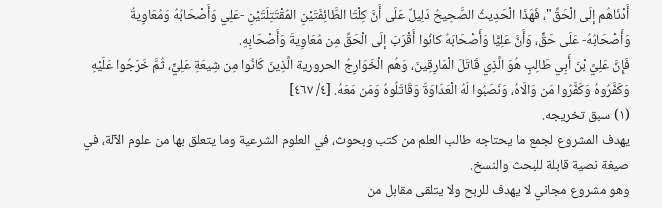أَدْنَاهُم إلَى الْحَقِّ"، فَهَذَا الْحَدِيثُ الصَّحِيحُ دَلِيلٌ عَلَى أَنَّ كِلْتَا الطَّائِفَتَيْنِ المُقْتَتِلَتَيْنِ -عَلِي وَأَصْحَابُهُ وَمُعَاوِيةُ وَأَصْحَابُهُ- عَلَى حَقٍّ، وَأَنَّ عَلِيًّا وَأَصْحَابَهُ كانُوا أَقْرَبَ إلَى الْحَقِّ مِن مُعَاوِيةَ وَأَصْحَابِهِ.
فَإِنَّ عَلِيَّ بْنَ أَبِي طَالِبٍ هُوَ الَّذِي قَاتَلَ الْمَارِقِينَ، وَهُم الْخَوَارِجُ الحرورية الَّذِينَ كَانُوا مِن شِيعَةِ عَلِيٍّ، ثُمَّ خَرَجُوا عَلَيْهِ وَكَفَّرُوهُ وَكَفَّرُوا مَن وَالَاهُ، وَنَصَبُوا لَهُ الْعَدَاوَةَ وَقَاتَلُوهُ وَمَن مَعَهُ. [٤/ ٤٦٧]
(١) سبق تخريجه.
يهدف المشروع لجمع ما يحتاجه طالب العلم من كتب وبحوث، في العلوم الشرعية وما يتعلق بها من علوم الآلة، في صيغة نصية قابلة للبحث والنسخ.
وهو مشروع مجاني لا يهدف للربح ولا يتلقى مقابل من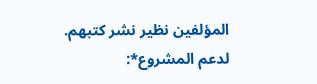المؤلفين نظير نشر كتبهم.
لدعم المشروع*: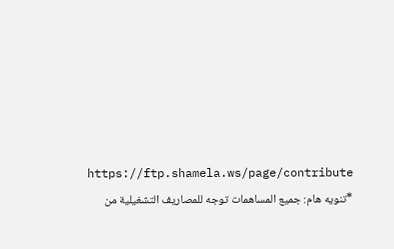https://ftp.shamela.ws/page/contribute
*تنويه هام: جميع المساهمات توجه للمصاريف التشغيلية من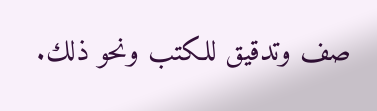صف وتدقيق للكتب ونحو ذلك.